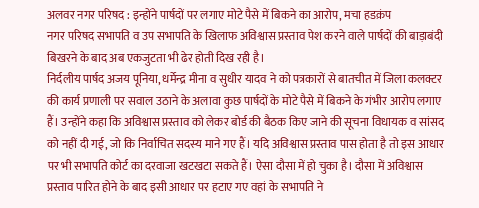अलवर नगर परिषद : इन्होंने पार्षदों पर लगाए मोटे पैसे में बिकने का आरोप, मचा हडक़ंप
नगर परिषद सभापति व उप सभापति के खिलाफ अविश्वास प्रस्ताव पेश करने वाले पार्षदों की बाड़ाबंदी बिखरने के बाद अब एकजुटता भी ढेर होती दिख रही है।
निर्दलीय पार्षद अजय पूनिया, धर्मेन्द्र मीना व सुधीर यादव ने को पत्रकारों से बातचीत में जिला कलक्टर की कार्य प्रणाली पर सवाल उठाने के अलावा कुछ पार्षदों के मोटे पैसे में बिकने के गंभीर आरोप लगाए हैं। उन्होंने कहा कि अविश्वास प्रस्ताव को लेकर बोर्ड की बैठक किए जाने की सूचना विधायक व सांसद को नहीं दी गई, जो कि निर्वाचित सदस्य माने गए हैं। यदि अविश्वास प्रस्ताव पास होता है तो इस आधार पर भी सभापति कोर्ट का दरवाजा खटखटा सकते हैं। ऐसा दौसा में हो चुका है। दौसा में अविश्वास प्रस्ताव पारित होने के बाद इसी आधार पर हटाए गए वहां के सभापति ने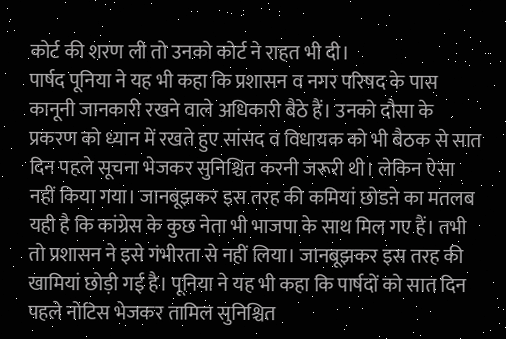कोर्ट की शरण ली तो उनको कोर्ट ने राहत भी दी।
पार्षद पूनिया ने यह भी कहा कि प्रशासन व नगर परिषद के पास कानूनी जानकारी रखने वाले अधिकारी बैठे हैं। उनको दौसा के प्रकरण को ध्यान में रखते हुए सांसद व विधायक को भी बैठक से सात दिन पहले सूचना भेजकर सुनिश्चित करनी जरूरी थी। लेकिन ऐसा नहीं किया गया। जानबूझकर इस तरह की कमियां छोडऩे का मतलब यही है कि कांग्रेस के कुछ नेता भी भाजपा के साथ मिल गए हैं। तभी तो प्रशासन ने इसे गंभीरता से नहीं लिया। जानबूझकर इस तरह की खामियां छोड़ी गई है। पूनिया ने यह भी कहा कि पार्षदों को सात दिन पहले नोटिस भेजकर तामिल सुनिश्चित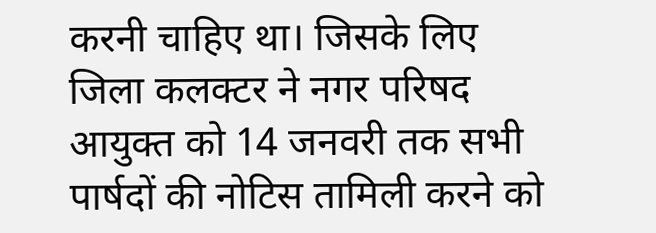करनी चाहिए था। जिसके लिए जिला कलक्टर ने नगर परिषद आयुक्त को 14 जनवरी तक सभी पार्षदों की नोटिस तामिली करने को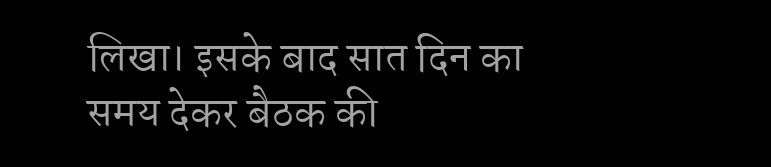लिखा। इसके बाद सात दिन का समय देकर बैठक की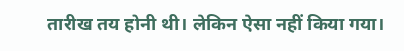तारीख तय होनी थी। लेकिन ऐसा नहीं किया गया।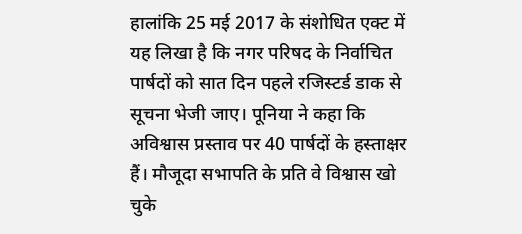हालांकि 25 मई 2017 के संशोधित एक्ट में यह लिखा है कि नगर परिषद के निर्वाचित पार्षदों को सात दिन पहले रजिस्टर्ड डाक से सूचना भेजी जाए। पूनिया ने कहा कि अविश्वास प्रस्ताव पर 40 पार्षदों के हस्ताक्षर हैं। मौजूदा सभापति के प्रति वे विश्वास खो चुके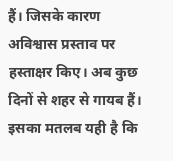हैं। जिसके कारण अविश्वास प्रस्ताव पर हस्ताक्षर किए। अब कुछ दिनों से शहर से गायब हैं। इसका मतलब यही है कि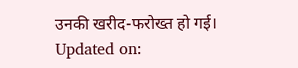उनकी खरीद-फरोख्त हो गई।
Updated on: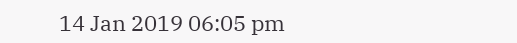14 Jan 2019 06:05 pm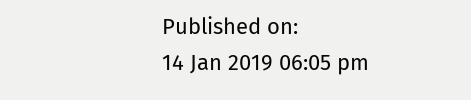Published on:
14 Jan 2019 06:05 pm